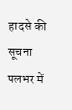हादसे की सूचना पलभर में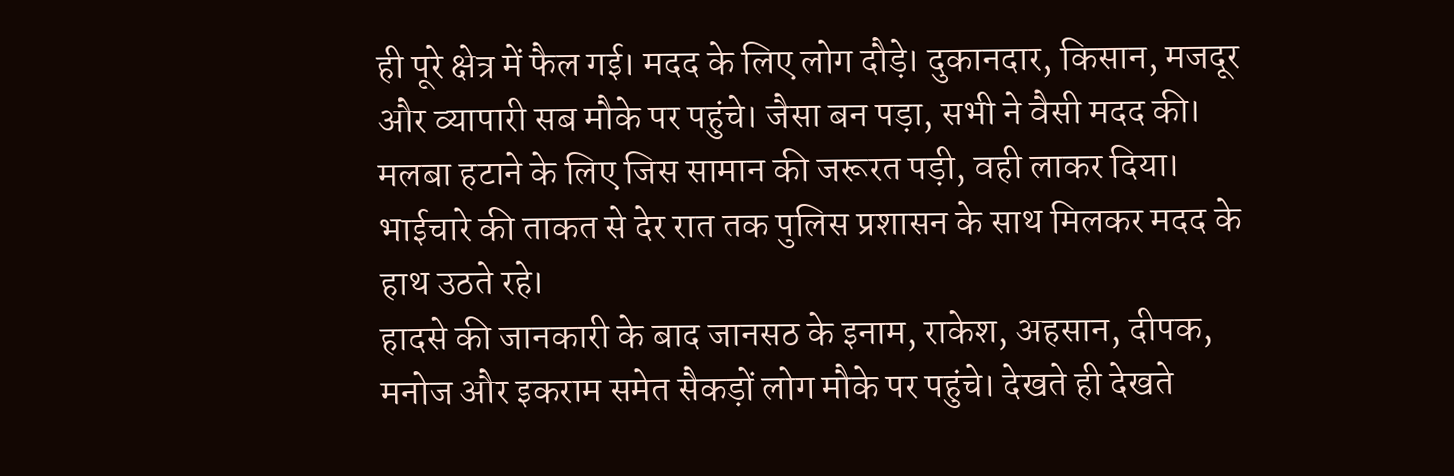ही पूरे क्षेत्र में फैल गई। मदद के लिए लोग दौड़े। दुकानदार, किसान, मजदूर और व्यापारी सब मौके पर पहुंचे। जैसा बन पड़ा, सभी ने वैसी मदद की। मलबा हटाने के लिए जिस सामान की जरूरत पड़ी, वही लाकर दिया। भाईचारे की ताकत से देर रात तक पुलिस प्रशासन के साथ मिलकर मदद के हाथ उठते रहे।
हादसे की जानकारी के बाद जानसठ के इनाम, राकेश, अहसान, दीपक, मनोज और इकराम समेत सैकड़ों लोग मौके पर पहुंचे। देखते ही देखते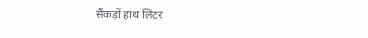सैंकड़ों हाथ लिंटर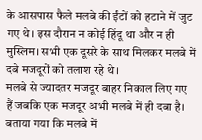के आसपास फैले मलबे की ईंटों को हटाने में जुट गए थे। इस दौरान न कोई हिंदू था और न ही मुस्लिम। सभी एक दूसरे के साथ मिलकर मलबे में दबे मजदूरों को तलाश रहे थे।
मलबे से ज्यादतर मजदूर बाहर निकाल लिए गए हैं जबकि एक मजदूर अभी मलबे में ही दबा है। बताया गया कि मलबे में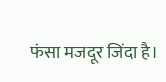फंसा मजदूर जिंदा है।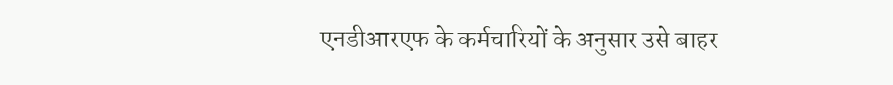एनडीआरएफ के कर्मचारियों के अनुसार उसे बाहर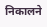निकालने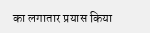का लगातार प्रयास किया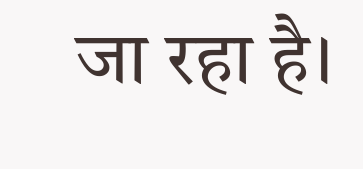जा रहा है।